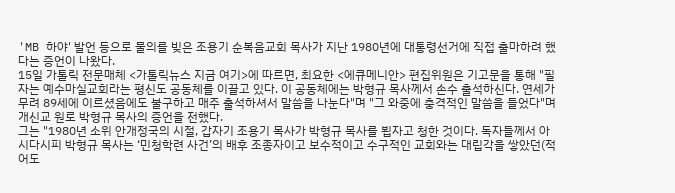'MB 하야' 발언 등으로 물의를 빚은 조용기 순복음교회 목사가 지난 1980년에 대통령선거에 직접 출마하려 했다는 증언이 나왔다.
15일 가톨릭 전문매체 <가톨릭뉴스 지금 여기>에 따르면, 최요한 <에큐메니안> 편집위원은 기고문을 통해 "필자는 예수마실교회라는 평신도 공동체를 이끌고 있다. 이 공동체에는 박형규 목사께서 손수 출석하신다. 연세가 무려 89세에 이르셨음에도 불구하고 매주 출석하셔서 말씀을 나눈다"며 "그 와중에 충격적인 말씀을 들었다"며 개신교 원로 박형규 목사의 증언을 전했다.
그는 "1980년 소위 안개정국의 시절, 갑자기 조용기 목사가 박형규 목사를 뵙자고 청한 것이다. 독자들께서 아시다시피 박형규 목사는 ‘민청학련 사건’의 배후 조종자이고 보수적이고 수구적인 교회와는 대립각을 쌓았던(적어도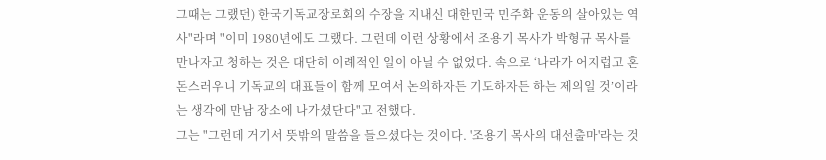그때는 그랬던) 한국기독교장로회의 수장을 지내신 대한민국 민주화 운동의 살아있는 역사"라며 "이미 1980년에도 그랬다. 그런데 이런 상황에서 조용기 목사가 박형규 목사를 만나자고 청하는 것은 대단히 이례적인 일이 아닐 수 없었다. 속으로 ‘나라가 어지럽고 혼돈스러우니 기독교의 대표들이 함께 모여서 논의하자든 기도하자든 하는 제의일 것’이라는 생각에 만남 장소에 나가셨단다"고 전했다.
그는 "그런데 거기서 뜻밖의 말씀을 들으셨다는 것이다. '조용기 목사의 대선출마'라는 것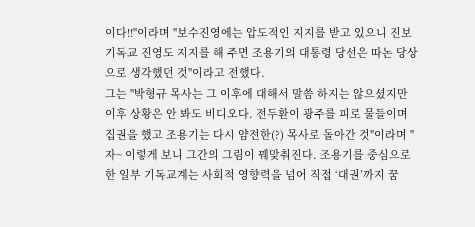이다!!"이라며 "보수진영에는 압도적인 지지를 받고 있으니 진보 기독교 진영도 지지를 해 주면 조용기의 대통령 당선은 따논 당상으로 생각했던 것"이라고 전했다.
그는 "박형규 목사는 그 이후에 대해서 말씀 하지는 않으셨지만 이후 상황은 안 봐도 비디오다. 전두환이 광주를 피로 물들이며 집권을 했고 조용기는 다시 얌전한(?) 목사로 돌아간 것"이라며 "자~ 이렇게 보니 그간의 그림이 꿰맞춰진다. 조용기를 중심으로 한 일부 기독교계는 사회적 영향력을 넘어 직접 ‘대권’까지 꿈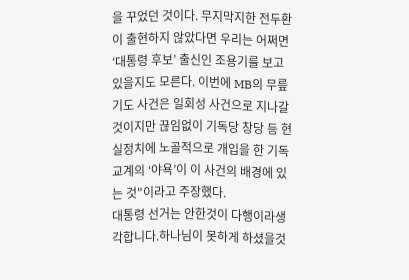을 꾸었던 것이다. 무지막지한 전두환이 출현하지 않았다면 우리는 어쩌면 ‘대통령 후보’ 출신인 조용기를 보고 있을지도 모른다. 이번에 MB의 무릎기도 사건은 일회성 사건으로 지나갈 것이지만 끊임없이 기독당 창당 등 현실정치에 노골적으로 개입을 한 기독교계의 ‘야욕’이 이 사건의 배경에 있는 것"이라고 주장했다.
대통령 선거는 안한것이 다행이라생각합니다.하나님이 못하게 하셨을것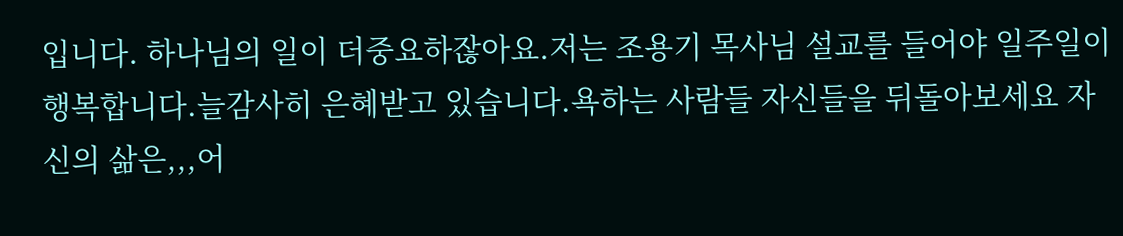입니다. 하나님의 일이 더중요하잖아요.저는 조용기 목사님 설교를 들어야 일주일이 행복합니다.늘감사히 은혜받고 있습니다.욕하는 사람들 자신들을 뒤돌아보세요 자신의 삶은,,,어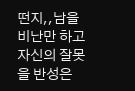떤지,,남을 비난만 하고 자신의 잘못을 반성은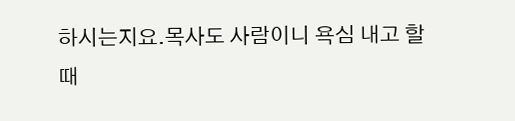하시는지요.목사도 사람이니 욕심 내고 할때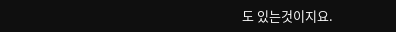도 있는것이지요.